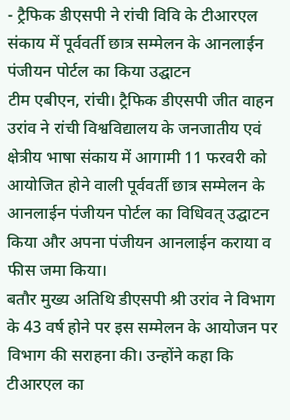- ट्रैफिक डीएसपी ने रांची विवि के टीआरएल संकाय में पूर्ववर्ती छात्र सम्मेलन के आनलाईन पंजीयन पोर्टल का किया उद्घाटन
टीम एबीएन, रांची। ट्रैफिक डीएसपी जीत वाहन उरांव ने रांची विश्वविद्यालय के जनजातीय एवं क्षेत्रीय भाषा संकाय में आगामी 11 फरवरी को आयोजित होने वाली पूर्ववर्ती छात्र सम्मेलन के आनलाईन पंजीयन पोर्टल का विधिवत् उद्घाटन किया और अपना पंजीयन आनलाईन कराया व फीस जमा किया।
बतौर मुख्य अतिथि डीएसपी श्री उरांव ने विभाग के 43 वर्ष होने पर इस सम्मेलन के आयोजन पर विभाग की सराहना की। उन्होंने कहा कि टीआरएल का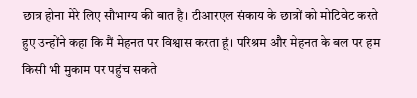छात्र होना मेरे लिए सौभाग्य की बात है। टीआरएल संकाय के छात्रों को मोटिवेट करते हुए उन्होंने कहा कि मैं मेहनत पर विश्वास करता हूं। परिश्रम और मेहनत के बल पर हम किसी भी मुकाम पर पहुंच सकते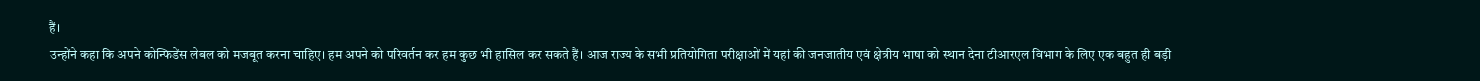हैं।
उन्होंने कहा कि अपने कोन्फिडेंस लेबल को मजबूत करना चाहिए। हम अपने को परिवर्तन कर हम कुछ भी हासिल कर सकते हैं। आज राज्य के सभी प्रतियोगिता परीक्षाओं में यहां की जनजातीय एवं क्षेत्रीय भाषा को स्थान देना टीआरएल विभाग के लिए एक बहुत ही बड़ी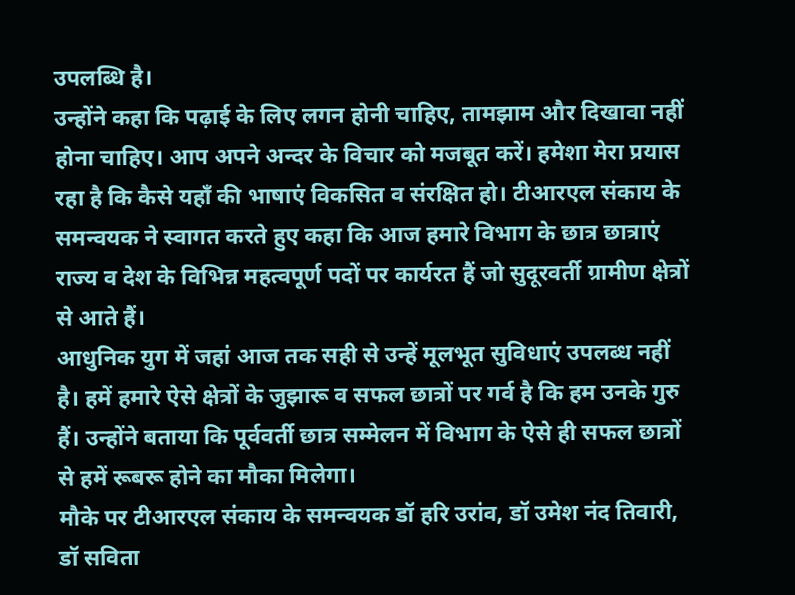उपलब्धि है।
उन्होंने कहा कि पढ़ाई के लिए लगन होनी चाहिए, तामझाम और दिखावा नहीं होना चाहिए। आप अपने अन्दर के विचार को मजबूत करें। हमेशा मेरा प्रयास रहा है कि कैसे यहाँ की भाषाएं विकसित व संरक्षित हो। टीआरएल संकाय के समन्वयक ने स्वागत करते हुए कहा कि आज हमारे विभाग के छात्र छात्राएं राज्य व देश के विभिन्न महत्वपूर्ण पदों पर कार्यरत हैं जो सुदूरवर्ती ग्रामीण क्षेत्रों से आते हैं।
आधुनिक युग में जहां आज तक सही से उन्हें मूलभूत सुविधाएं उपलब्ध नहीं है। हमें हमारे ऐसे क्षेत्रों के जुझारू व सफल छात्रों पर गर्व है कि हम उनके गुरु हैं। उन्होंने बताया कि पूर्ववर्ती छात्र सम्मेलन में विभाग के ऐसे ही सफल छात्रों से हमें रूबरू होने का मौका मिलेगा।
मौके पर टीआरएल संकाय के समन्वयक डॉ हरि उरांव, डॉ उमेश नंद तिवारी, डॉ सविता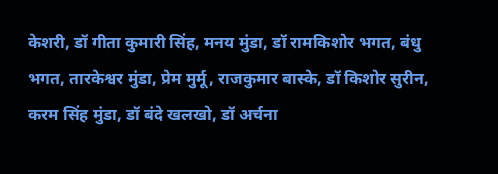केशरी, डॉ गीता कुमारी सिंह, मनय मुंडा, डॉ रामकिशोर भगत, बंधु भगत, तारकेश्वर मुंडा, प्रेम मुर्मू, राजकुमार बास्के, डॉ किशोर सुरीन, करम सिंह मुंडा, डॉ बंदे खलखो, डॉ अर्चना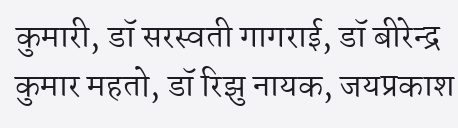कुमारी, डॉ सरस्वती गागराई, डॉ बीरेन्द्र कुमार महतो, डॉ रिझु नायक, जयप्रकाश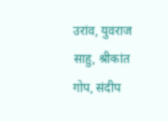उरांव, युवराज साहु, श्रीकांत गोप, संदीप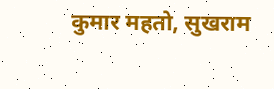कुमार महतो, सुखराम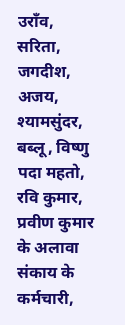उराँव, सरिता, जगदीश, अजय, श्यामसुंदर, बब्लू, विष्णु पदा महतो, रवि कुमार, प्रवीण कुमार के अलावा संकाय के कर्मचारी,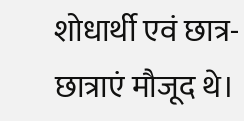शोधार्थी एवं छात्र-छात्राएं मौजूद थे।